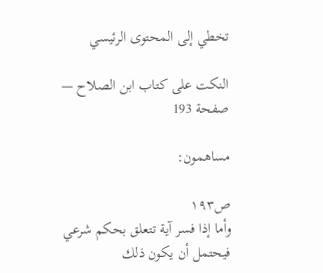تخطي إلى المحتوى الرئيسي

النكت على كتاب ابن الصلاح — صفحة 193

مساهمون:

ص١٩٣
وأما إذا فسر آية تتعلق بحكم شرعي فيحتمل أن يكون ذلك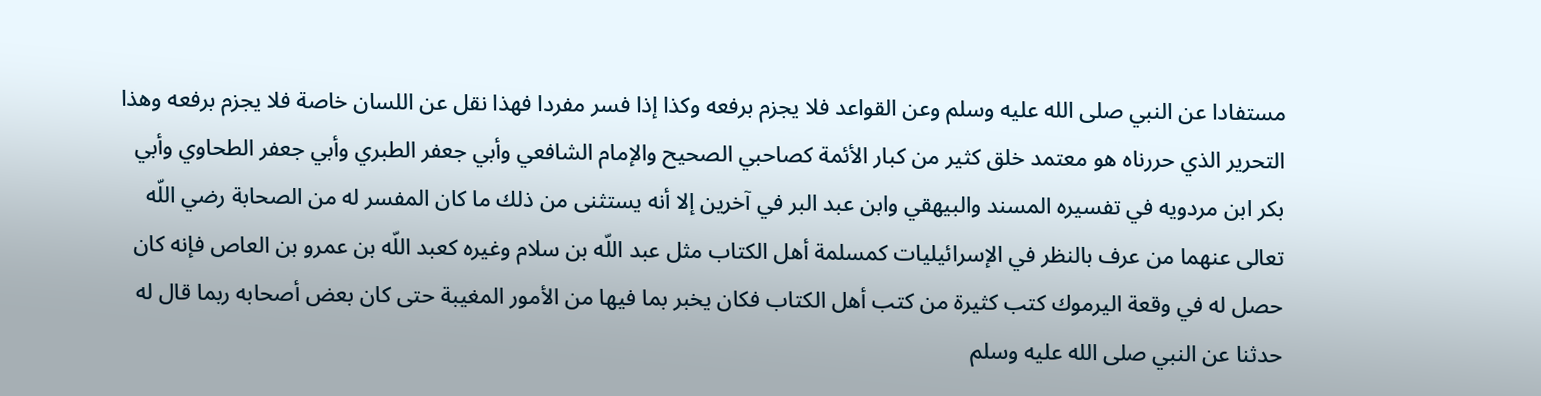مستفادا عن النبي صلى الله عليه وسلم وعن القواعد فلا يجزم برفعه وكذا إذا فسر مفردا فهذا نقل عن اللسان خاصة فلا يجزم برفعه وهذا التحرير الذي حررناه هو معتمد خلق كثير من كبار الأئمة كصاحبي الصحيح والإمام الشافعي وأبي جعفر الطبري وأبي جعفر الطحاوي وأبي بكر ابن مردويه في تفسيره المسند والبيهقي وابن عبد البر في آخرين إلا أنه يستثنى من ذلك ما كان المفسر له من الصحابة رضي اللّه تعالى عنهما من عرف بالنظر في الإسرائيليات كمسلمة أهل الكتاب مثل عبد اللّه بن سلام وغيره كعبد اللّه بن عمرو بن العاص فإنه كان حصل له في وقعة اليرموك كتب كثيرة من كتب أهل الكتاب فكان يخبر بما فيها من الأمور المغيبة حتى كان بعض أصحابه ربما قال له حدثنا عن النبي صلى الله عليه وسلم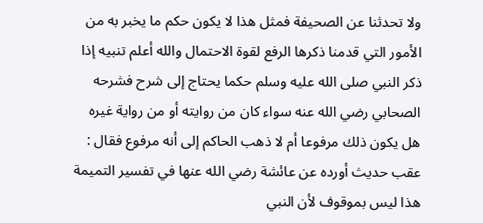ولا تحدثنا عن الصحيفة فمثل هذا لا يكون حكم ما يخبر به من الأمور التي قدمنا ذكرها الرفع لقوة الاحتمال والله أعلم تنبيه إذا ذكر النبي صلى الله عليه وسلم حكما يحتاج إلى شرح فشرحه الصحابي رضي الله عنه سواء كان من روايته أو من رواية غيره هل يكون ذلك مرفوعا أم لا ذهب الحاكم إلى أنه مرفوع فقال : عقب حديث أورده عن عائشة رضي الله عنها في تفسير التميمة هذا ليس بموقوف لأن النبي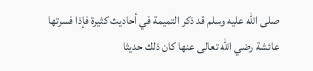صلى الله عليه وسلم قد ذكر التميمة في أحاديث كثيرة فإذا فسرتها عائشة رضي الله تعالى عنها كان ذلك حديثا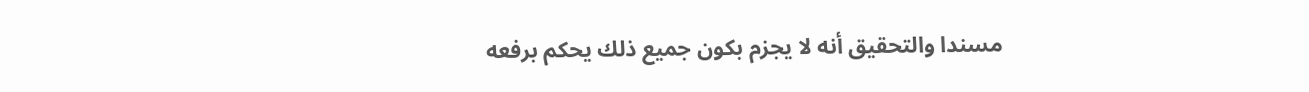مسندا والتحقيق أنه لا يجزم بكون جميع ذلك يحكم برفعه